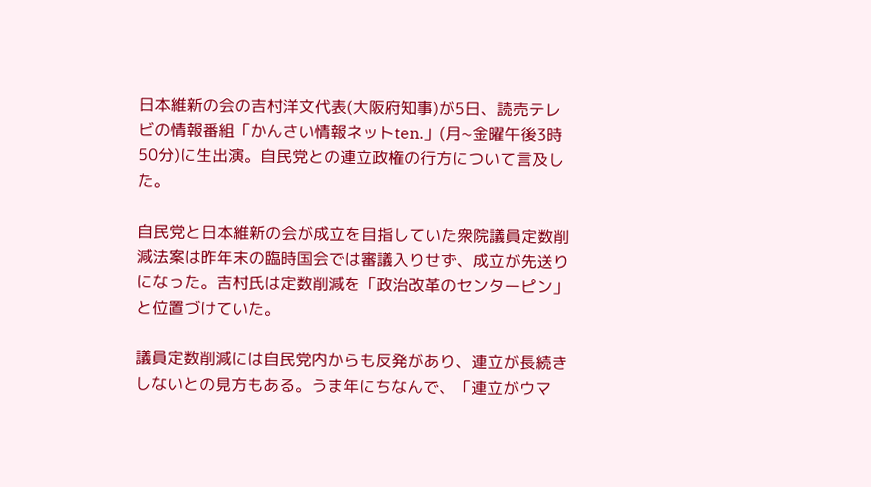日本維新の会の吉村洋文代表(大阪府知事)が5日、読売テレビの情報番組「かんさい情報ネットten.」(月~金曜午後3時50分)に生出演。自民党との連立政権の行方について言及した。

自民党と日本維新の会が成立を目指していた衆院議員定数削減法案は昨年末の臨時国会では審議入りせず、成立が先送りになった。吉村氏は定数削減を「政治改革のセンターピン」と位置づけていた。

議員定数削減には自民党内からも反発があり、連立が長続きしないとの見方もある。うま年にちなんで、「連立がウマ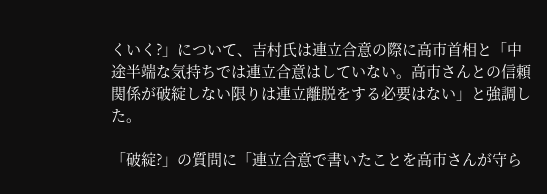くいく?」について、吉村氏は連立合意の際に高市首相と「中途半端な気持ちでは連立合意はしていない。高市さんとの信頼関係が破綻しない限りは連立離脱をする必要はない」と強調した。

「破綻?」の質問に「連立合意で書いたことを高市さんが守ら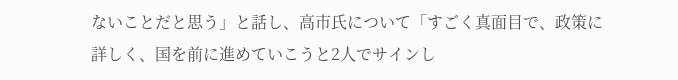ないことだと思う」と話し、高市氏について「すごく真面目で、政策に詳しく、国を前に進めていこうと2人でサインし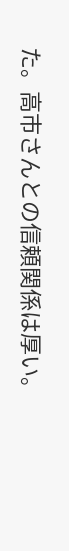た。高市さんとの信頼関係は厚い。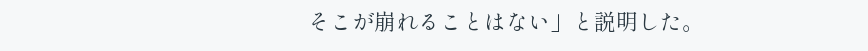そこが崩れることはない」と説明した。